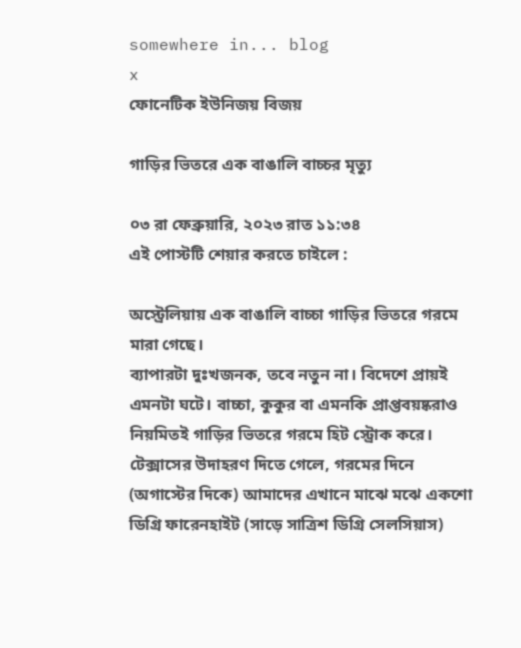somewhere in... blog
x
ফোনেটিক ইউনিজয় বিজয়

গাড়ির ভিতরে এক বাঙালি বাচ্চর মৃত্যু

০৩ রা ফেব্রুয়ারি, ২০২৩ রাত ১১:৩৪
এই পোস্টটি শেয়ার করতে চাইলে :

অস্ট্রেলিয়ায় এক বাঙালি বাচ্চা গাড়ির ভিতরে গরমে মারা গেছে।
ব্যাপারটা দুঃখজনক, তবে নতুন না। বিদেশে প্রায়ই এমনটা ঘটে। বাচ্চা, কুকুর বা এমনকি প্রাপ্তবয়ষ্করাও নিয়মিতই গাড়ির ভিতরে গরমে হিট স্ট্রোক করে। টেক্সাসের উদাহরণ দিতে গেলে, গরমের দিনে (অগাস্টের দিকে) আমাদের এখানে মাঝে মঝে একশো ডিগ্রি ফারেনহাইট (সাড়ে সাত্রিশ ডিগ্রি সেলসিয়াস)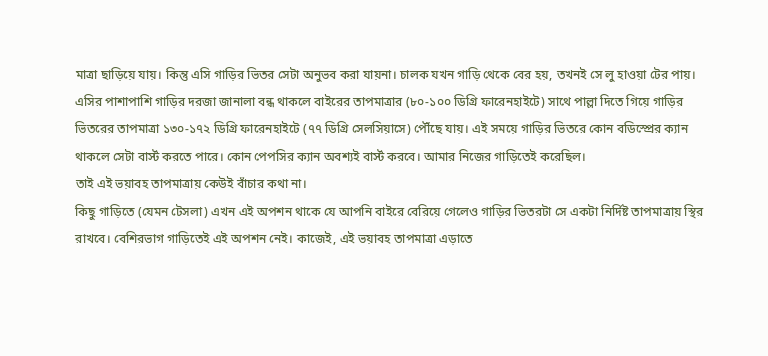মাত্রা ছাড়িয়ে যায়। কিন্তু এসি গাড়ির ভিতর সেটা অনুভব করা যায়না। চালক যখন গাড়ি থেকে বের হয়, তখনই সে লু হাওয়া টের পায়।
এসির পাশাপাশি গাড়ির দরজা জানালা বন্ধ থাকলে বাইরের তাপমাত্রার (৮০-১০০ ডিগ্রি ফারেনহাইটে) সাথে পাল্লা দিতে গিয়ে গাড়ির ভিতরের তাপমাত্রা ১৩০-১৭২ ডিগ্রি ফারেনহাইটে (৭৭ ডিগ্রি সেলসিয়াসে) পৌঁছে যায়। এই সময়ে গাড়ির ভিতরে কোন বডিস্প্রের ক্যান থাকলে সেটা বার্স্ট করতে পারে। কোন পেপসির ক্যান অবশ্যই বার্স্ট করবে। আমার নিজের গাড়িতেই করেছিল।
তাই এই ভয়াবহ তাপমাত্রায় কেউই বাঁচার কথা না।
কিছু গাড়িতে (যেমন টেসলা) এখন এই অপশন থাকে যে আপনি বাইরে বেরিয়ে গেলেও গাড়ির ভিতরটা সে একটা নির্দিষ্ট তাপমাত্রায় স্থির রাখবে। বেশিরভাগ গাড়িতেই এই অপশন নেই। কাজেই, এই ভয়াবহ তাপমাত্রা এড়াতে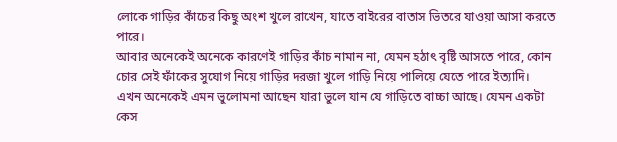লোকে গাড়ির কাঁচের কিছু অংশ খুলে রাখেন, যাতে বাইরের বাতাস ভিতরে যাওয়া আসা করতে পারে।
আবার অনেকেই অনেকে কারণেই গাড়ির কাঁচ নামান না, যেমন হঠাৎ বৃষ্টি আসতে পারে, কোন চোর সেই ফাঁকের সুযোগ নিয়ে গাড়ির দরজা খুলে গাড়ি নিয়ে পালিয়ে যেতে পারে ইত্যাদি।
এখন অনেকেই এমন ভুলোমনা আছেন যারা ভুলে যান যে গাড়িতে বাচ্চা আছে। যেমন একটা কেস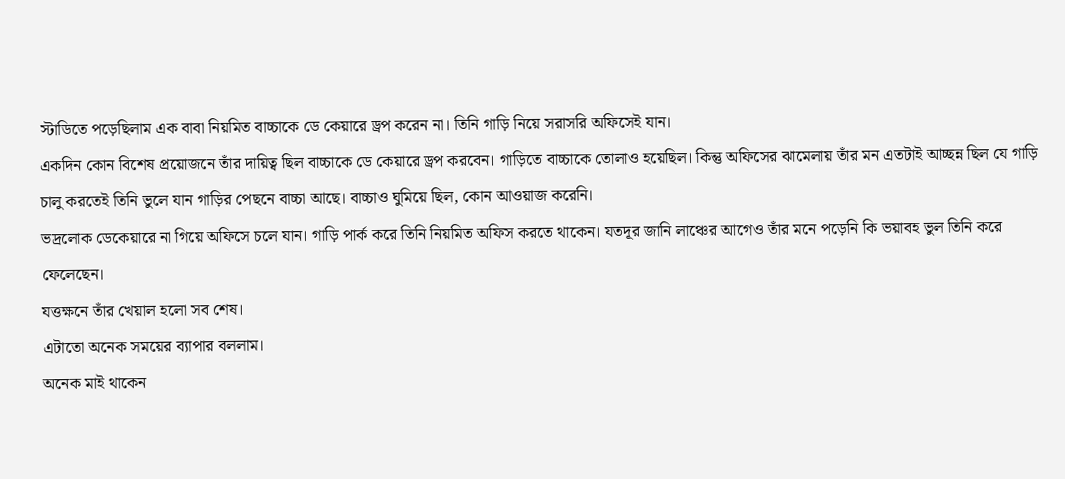স্টাডিতে পড়েছিলাম এক বাবা নিয়মিত বাচ্চাকে ডে কেয়ারে ড্রপ করেন না। তিনি গাড়ি নিয়ে সরাসরি অফিসেই যান।
একদিন কোন বিশেষ প্রয়োজনে তাঁর দায়িত্ব ছিল বাচ্চাকে ডে কেয়ারে ড্রপ করবেন। গাড়িতে বাচ্চাকে তোলাও হয়েছিল। কিন্তু অফিসের ঝামেলায় তাঁর মন এতটাই আচ্ছন্ন ছিল যে গাড়ি চালু করতেই তিনি ভুলে যান গাড়ির পেছনে বাচ্চা আছে। বাচ্চাও ঘুমিয়ে ছিল, কোন আওয়াজ করেনি।
ভদ্রলোক ডেকেয়ারে না গিয়ে অফিসে চলে যান। গাড়ি পার্ক করে তিনি নিয়মিত অফিস করতে থাকেন। যতদূর জানি লাঞ্চের আগেও তাঁর মনে পড়েনি কি ভয়াবহ ভুল তিনি করে ফেলেছেন।
যত্তক্ষনে তাঁর খেয়াল হলো সব শেষ।
এটাতো অনেক সময়ের ব্যাপার বললাম।
অনেক মাই থাকেন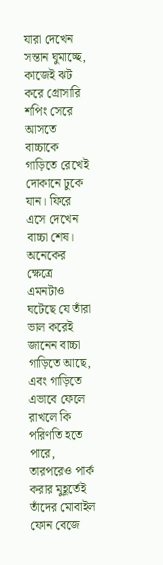যারা দেখেন সন্তান ঘুমাচ্ছে, কাজেই ঝট করে গ্রোসারি শপিং সেরে আসতে বাচ্চাকে গাড়িতে রেখেই দোকানে ঢুকে যান। ফিরে এসে দেখেন বাচ্চা শেষ।
অনেকের ক্ষেত্রে এমনটাও ঘটেছে যে তাঁরা ভাল করেই জানেন বাচ্চা গাড়িতে আছে, এবং গাড়িতে এভাবে ফেলে রাখলে কি পরিণতি হতে পারে, তারপরেও পার্ক করার মুহূর্তেই তাঁদের মোবাইল ফোন বেজে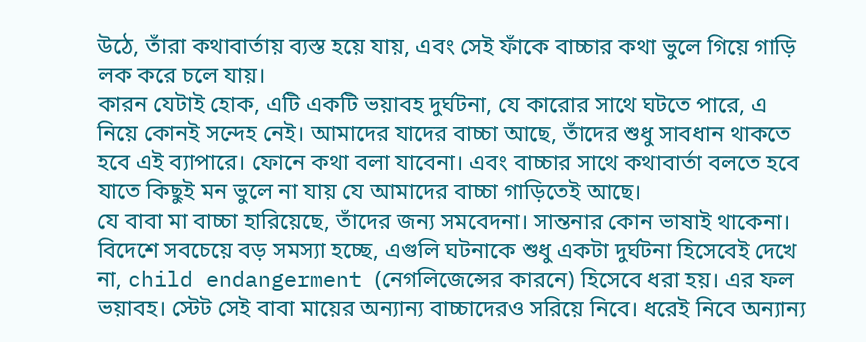উঠে, তাঁরা কথাবার্তায় ব্যস্ত হয়ে যায়, এবং সেই ফাঁকে বাচ্চার কথা ভুলে গিয়ে গাড়ি লক করে চলে যায়।
কারন যেটাই হোক, এটি একটি ভয়াবহ দুর্ঘটনা, যে কারোর সাথে ঘটতে পারে, এ নিয়ে কোনই সন্দেহ নেই। আমাদের যাদের বাচ্চা আছে, তাঁদের শুধু সাবধান থাকতে হবে এই ব্যাপারে। ফোনে কথা বলা যাবেনা। এবং বাচ্চার সাথে কথাবার্তা বলতে হবে যাতে কিছুই মন ভুলে না যায় যে আমাদের বাচ্চা গাড়িতেই আছে।
যে বাবা মা বাচ্চা হারিয়েছে, তাঁদের জন্য সমবেদনা। সান্তনার কোন ভাষাই থাকেনা।
বিদেশে সবচেয়ে বড় সমস্যা হচ্ছে, এগুলি ঘটনাকে শুধু একটা দুর্ঘটনা হিসেবেই দেখে না, child endangerment (নেগলিজেন্সের কারনে) হিসেবে ধরা হয়। এর ফল ভয়াবহ। স্টেট সেই বাবা মায়ের অন্যান্য বাচ্চাদেরও সরিয়ে নিবে। ধরেই নিবে অন্যান্য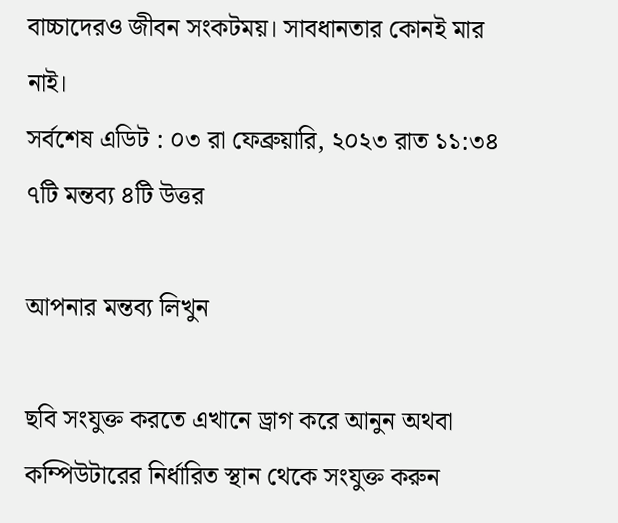বাচ্চাদেরও জীবন সংকটময়। সাবধানতার কোনই মার নাই।
সর্বশেষ এডিট : ০৩ রা ফেব্রুয়ারি, ২০২৩ রাত ১১:৩৪
৭টি মন্তব্য ৪টি উত্তর

আপনার মন্তব্য লিখুন

ছবি সংযুক্ত করতে এখানে ড্রাগ করে আনুন অথবা কম্পিউটারের নির্ধারিত স্থান থেকে সংযুক্ত করুন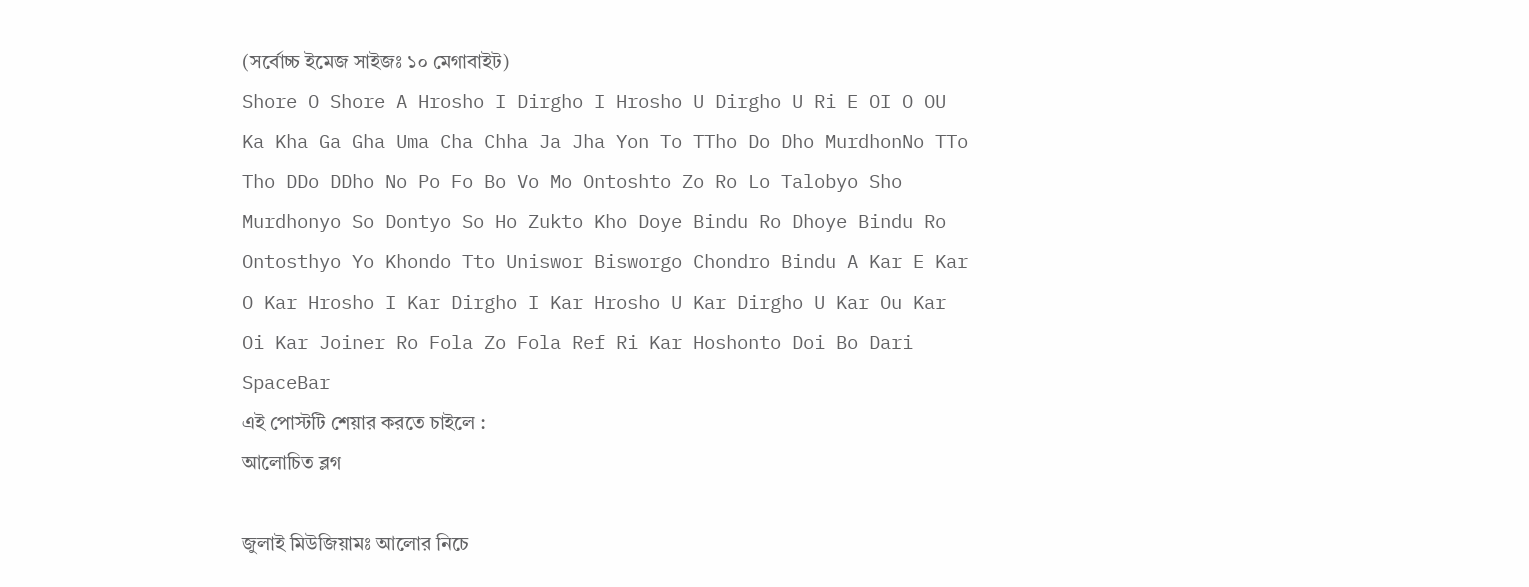(সর্বোচ্চ ইমেজ সাইজঃ ১০ মেগাবাইট)
Shore O Shore A Hrosho I Dirgho I Hrosho U Dirgho U Ri E OI O OU Ka Kha Ga Gha Uma Cha Chha Ja Jha Yon To TTho Do Dho MurdhonNo TTo Tho DDo DDho No Po Fo Bo Vo Mo Ontoshto Zo Ro Lo Talobyo Sho Murdhonyo So Dontyo So Ho Zukto Kho Doye Bindu Ro Dhoye Bindu Ro Ontosthyo Yo Khondo Tto Uniswor Bisworgo Chondro Bindu A Kar E Kar O Kar Hrosho I Kar Dirgho I Kar Hrosho U Kar Dirgho U Kar Ou Kar Oi Kar Joiner Ro Fola Zo Fola Ref Ri Kar Hoshonto Doi Bo Dari SpaceBar
এই পোস্টটি শেয়ার করতে চাইলে :
আলোচিত ব্লগ

জুলাই মিউজিয়ামঃ আলোর নিচে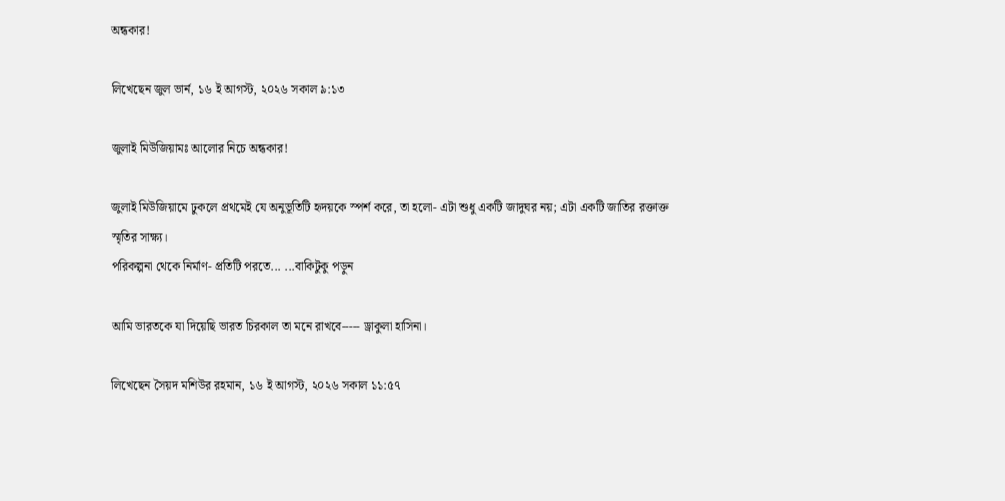অন্ধকার!

লিখেছেন জুল ভার্ন, ১৬ ই আগস্ট, ২০২৬ সকাল ৯:১৩

জুলাই মিউজিয়ামঃ আলোর নিচে অন্ধকার!

জুলাই মিউজিয়ামে ঢুকলে প্রথমেই যে অনুভূতিটি হৃদয়কে স্পর্শ করে, তা হলো- এটা শুধু একটি জাদুঘর নয়; এটা একটি জাতির রক্তাক্ত স্মৃতির সাক্ষ্য।
পরিকল্পনা থেকে নির্মাণ- প্রতিটি পরতে... ...বাকিটুকু পড়ুন

আমি ভারতকে যা দিয়েছি ভারত চিরকাল তা মনে রাখবে----- ড্রাকুলা হাসিনা।

লিখেছেন সৈয়দ মশিউর রহমান, ১৬ ই আগস্ট, ২০২৬ সকাল ১১:৫৭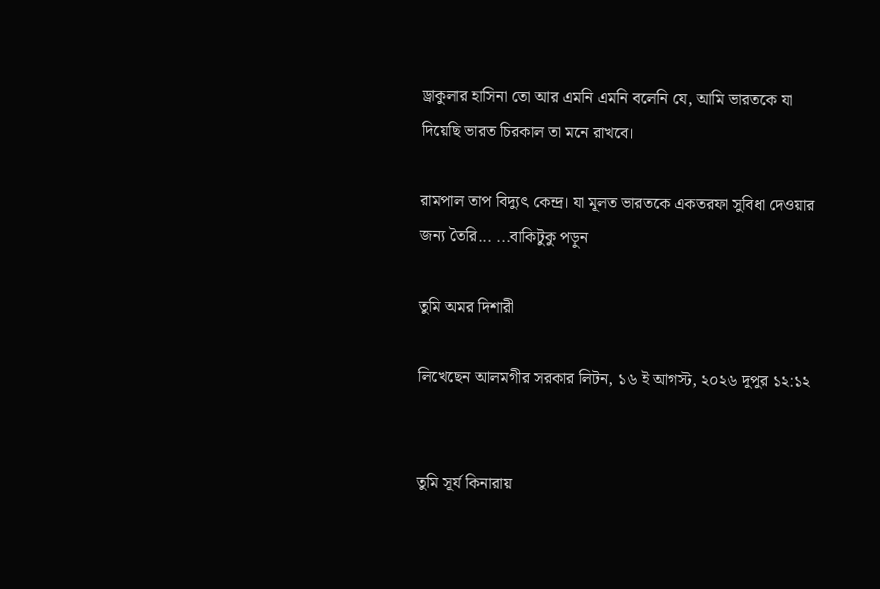ড্রাকুলার হাসিনা তো আর এমনি এমনি বলেনি যে, আমি ভারতকে যা দিয়েছি ভারত চিরকাল তা মনে রাখবে।

রামপাল তাপ বিদ্যুৎ কেন্দ্র। যা মূলত ভারতকে একতরফা সুবিধা দেওয়ার জন্য তৈরি... ...বাকিটুকু পড়ুন

তুমি অমর দিশারী

লিখেছেন আলমগীর সরকার লিটন, ১৬ ই আগস্ট, ২০২৬ দুপুর ১২:১২


তুমি সূর্য কিনারায়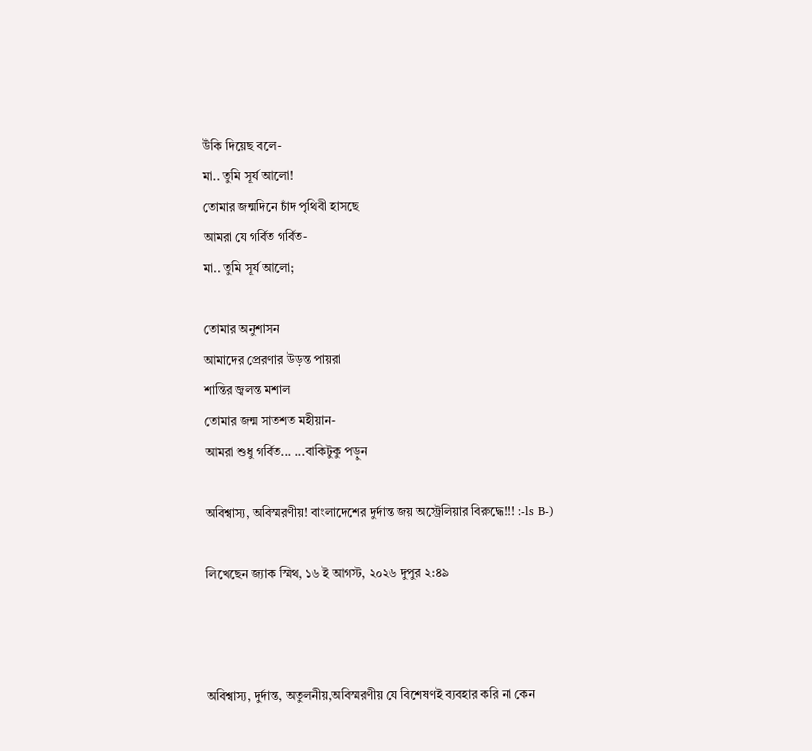উঁকি দিয়েছ বলে-
মা.. তুমি সূর্য আলো!
তোমার জন্মদিনে চাঁদ পৃথিবী হাসছে
আমরা যে গর্বিত গর্বিত-
মা.. তুমি সূর্য আলো;

তোমার অনুশাসন
আমাদের প্রেরণার উড়ন্ত পায়রা
শান্তির জ্বলন্ত মশাল
তোমার জন্ম সাতশত মহীয়ান-
আমরা শুধু গর্বিত... ...বাকিটুকু পড়ুন

অবিশ্বাস্য, অবিস্মরণীয়! বাংলাদেশের দুর্দান্ত জয় অস্ট্রেলিয়ার বিরুদ্ধে!!! :-ls B-)

লিখেছেন জ্যাক স্মিথ, ১৬ ই আগস্ট, ২০২৬ দুপুর ২:৪৯



অবিশ্বাস্য, দুর্দান্ত, অতুলনীয়,অবিস্মরণীয় যে বিশেষণই ব্যবহার করি না কেন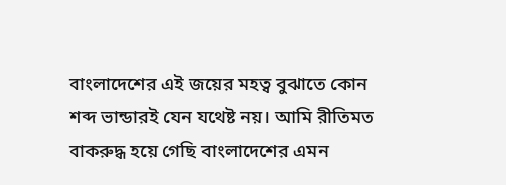বাংলাদেশের এই জয়ের মহত্ব বুঝাতে কোন শব্দ ভান্ডারই যেন যথেষ্ট নয়। আমি রীতিমত বাকরুদ্ধ হয়ে গেছি বাংলাদেশের এমন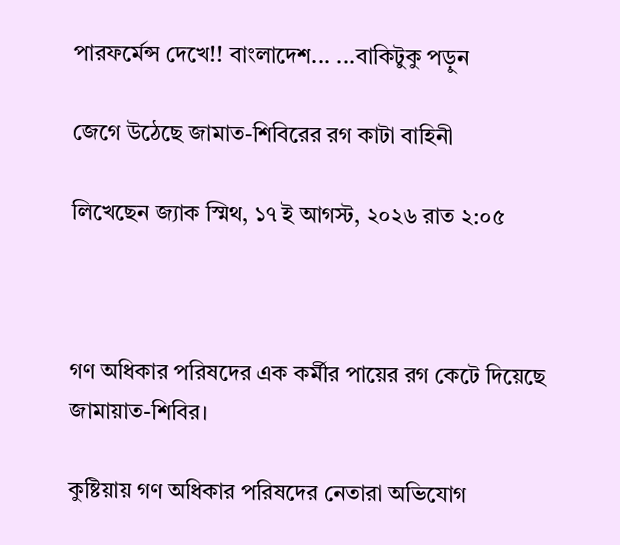পারফর্মেন্স দেখে!! বাংলাদেশ... ...বাকিটুকু পড়ুন

জেগে উঠেছে জামাত-শিবিরের রগ কাটা বাহিনী

লিখেছেন জ্যাক স্মিথ, ১৭ ই আগস্ট, ২০২৬ রাত ২:০৫



গণ অধিকার পরিষদের এক কর্মীর পায়ের রগ কেটে দিয়েছে জামায়াত-শিবির।

কুষ্টিয়ায় গণ অধিকার পরিষদের নেতারা অভিযোগ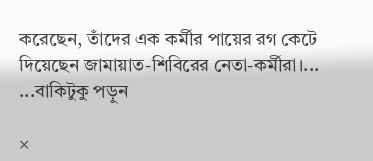করেছেন, তাঁদের এক কর্মীর পায়ের রগ কেটে দিয়েছেন জামায়াত-শিবিরের নেতা-কর্মীরা।... ...বাকিটুকু পড়ুন

×